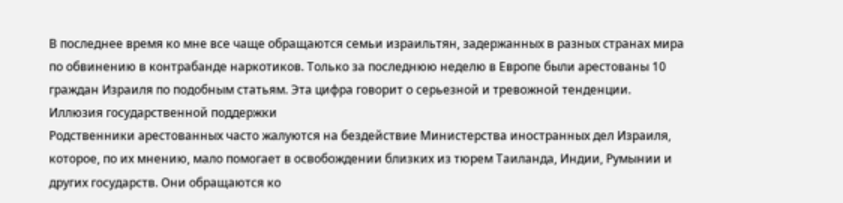В последнее время ко мне все чаще обращаются семьи израильтян, задержанных в разных странах мира по обвинению в контрабанде наркотиков. Только за последнюю неделю в Европе были арестованы 10 граждан Израиля по подобным статьям. Эта цифра говорит о серьезной и тревожной тенденции.
Иллюзия государственной поддержки
Родственники арестованных часто жалуются на бездействие Министерства иностранных дел Израиля, которое, по их мнению, мало помогает в освобождении близких из тюрем Таиланда, Индии, Румынии и других государств. Они обращаются ко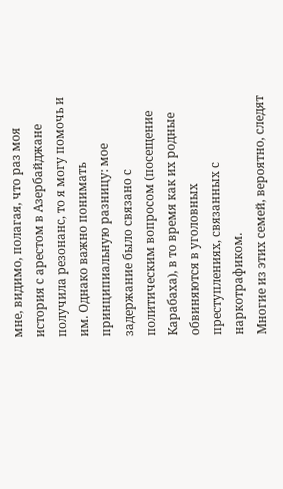мне, видимо, полагая, что раз моя история с арестом в Азербайджане получила резонанс, то я могу помочь и им. Однако важно понимать принципиальную разницу: мое задержание было связано с политическим вопросом (посещение Карабаха), в то время как их родные обвиняются в уголовных преступлениях, связанных с наркотрафиком.
Многие из этих семей, вероятно, следят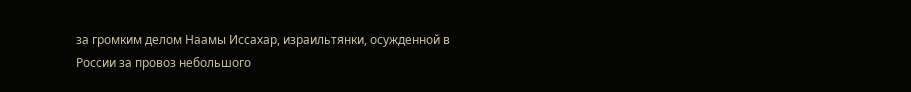за громким делом Наамы Иссахар, израильтянки, осужденной в России за провоз небольшого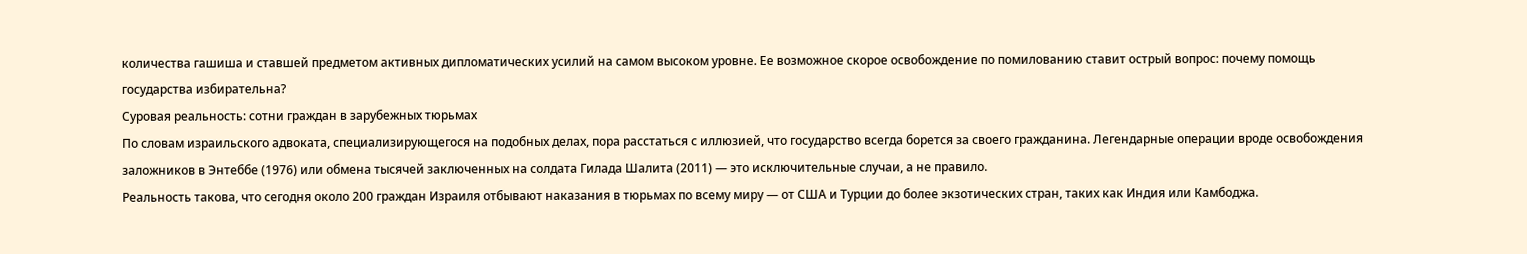количества гашиша и ставшей предметом активных дипломатических усилий на самом высоком уровне. Ее возможное скорое освобождение по помилованию ставит острый вопрос: почему помощь государства избирательна?
Суровая реальность: сотни граждан в зарубежных тюрьмах
По словам израильского адвоката, специализирующегося на подобных делах, пора расстаться с иллюзией, что государство всегда борется за своего гражданина. Легендарные операции вроде освобождения заложников в Энтеббе (1976) или обмена тысячей заключенных на солдата Гилада Шалита (2011) — это исключительные случаи, а не правило.
Реальность такова, что сегодня около 200 граждан Израиля отбывают наказания в тюрьмах по всему миру — от США и Турции до более экзотических стран, таких как Индия или Камбоджа.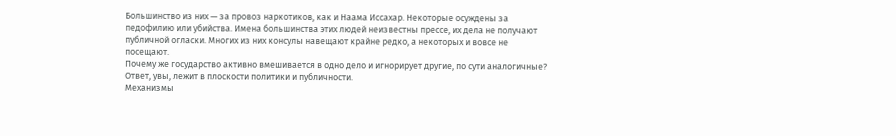Большинство из них — за провоз наркотиков, как и Наама Иссахар. Некоторые осуждены за педофилию или убийства. Имена большинства этих людей неизвестны прессе, их дела не получают публичной огласки. Многих из них консулы навещают крайне редко, а некоторых и вовсе не посещают.
Почему же государство активно вмешивается в одно дело и игнорирует другие, по сути аналогичные? Ответ, увы, лежит в плоскости политики и публичности.
Механизмы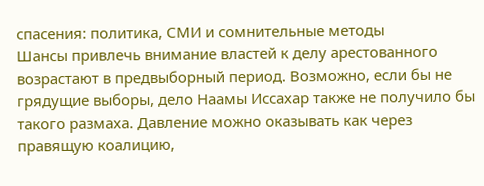спасения: политика, СМИ и сомнительные методы
Шансы привлечь внимание властей к делу арестованного возрастают в предвыборный период. Возможно, если бы не грядущие выборы, дело Наамы Иссахар также не получило бы такого размаха. Давление можно оказывать как через правящую коалицию,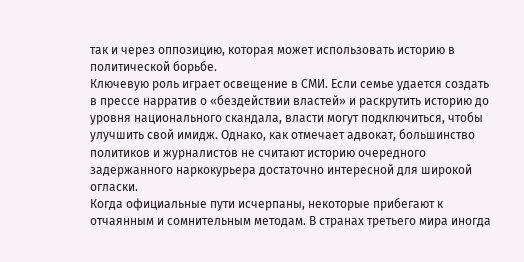так и через оппозицию, которая может использовать историю в политической борьбе.
Ключевую роль играет освещение в СМИ. Если семье удается создать в прессе нарратив о «бездействии властей» и раскрутить историю до уровня национального скандала, власти могут подключиться, чтобы улучшить свой имидж. Однако, как отмечает адвокат, большинство политиков и журналистов не считают историю очередного задержанного наркокурьера достаточно интересной для широкой огласки.
Когда официальные пути исчерпаны, некоторые прибегают к отчаянным и сомнительным методам. В странах третьего мира иногда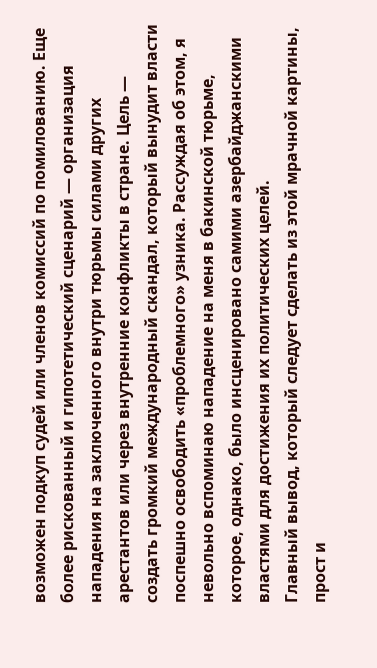возможен подкуп судей или членов комиссий по помилованию. Еще более рискованный и гипотетический сценарий — организация нападения на заключенного внутри тюрьмы силами других арестантов или через внутренние конфликты в стране. Цель — создать громкий международный скандал, который вынудит власти поспешно освободить «проблемного» узника. Рассуждая об этом, я невольно вспоминаю нападение на меня в бакинской тюрьме, которое, однако, было инсценировано самими азербайджанскими властями для достижения их политических целей.
Главный вывод, который следует сделать из этой мрачной картины, прост и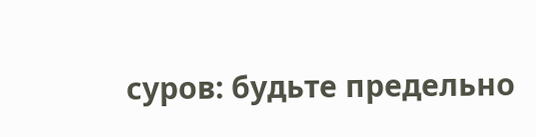суров: будьте предельно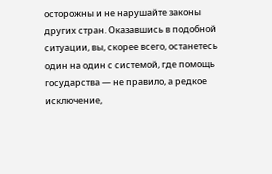осторожны и не нарушайте законы других стран. Оказавшись в подобной ситуации, вы, скорее всего, останетесь один на один с системой, где помощь государства — не правило, а редкое исключение,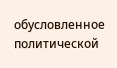обусловленное политической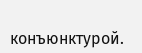конъюнктурой.